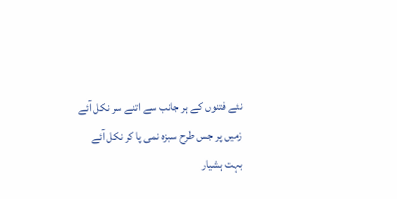نئے فتنوں کے ہر جانب سے اتنے سر نکل آئے
زمیں پر جس طرح سبزہ نمی پا کر نکل آئے
بہت ہشیار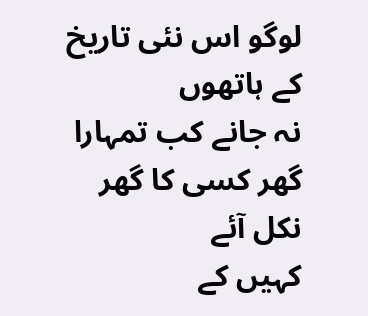لوگو اس نئی تاریخ کے ہاتھوں
نہ جانے کب تمہارا گھر کسی کا گھر نکل آئے
کہیں کے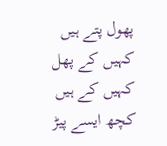پھول پتے ہیں کہیں کے پھل کہیں کے ہیں
کچھ ایسے پیڑ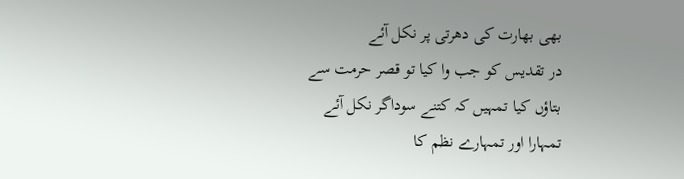بھی بھارت کی دھرتی پر نکل آئے
در تقدیس کو جب وا کیا تو قصر حرمت سے
بتاؤں کیا تمہیں کہ کتنے سوداگر نکل آئے
تمہارا اور تمہارے نظم کا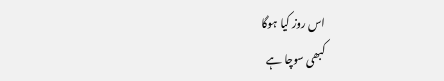اس روز کیا ہوگا
کبھی سوچا ہے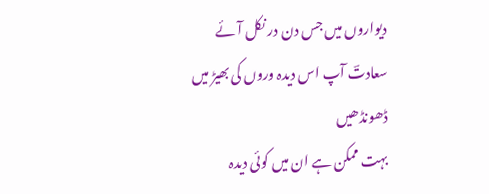دیواروں میں جس دن در نکل آئے
سعادتؔ آپ اس دیدہ وروں کی بھیڑ میں ڈھونڈھیں
بہت ممکن ہے ان میں کوئی دیدہ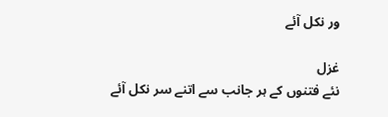ور نکل آئے

غزل
نئے فتنوں کے ہر جانب سے اتنے سر نکل آئے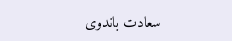سعادت باندوی